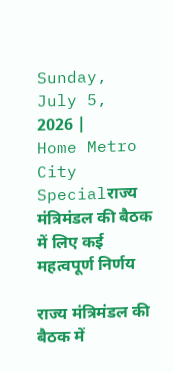Sunday, July 5, 2026 |
Home Metro City Specialराज्य मंत्रिमंडल की बैठक में लिए कई महत्वपूर्ण निर्णय

राज्य मंत्रिमंडल की बैठक में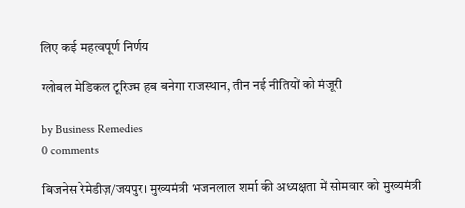लिए कई महत्वपूर्ण निर्णय

ग्लोबल मेडिकल टूरिज्म हब बनेगा राजस्थान, तीन नई नीतियों को मंजूरी

by Business Remedies
0 comments

बिजनेस रेमेडीज़/जयपुर। मुख्यमंत्री भजनलाल शर्मा की अध्यक्षता में सोमवार को मुख्यमंत्री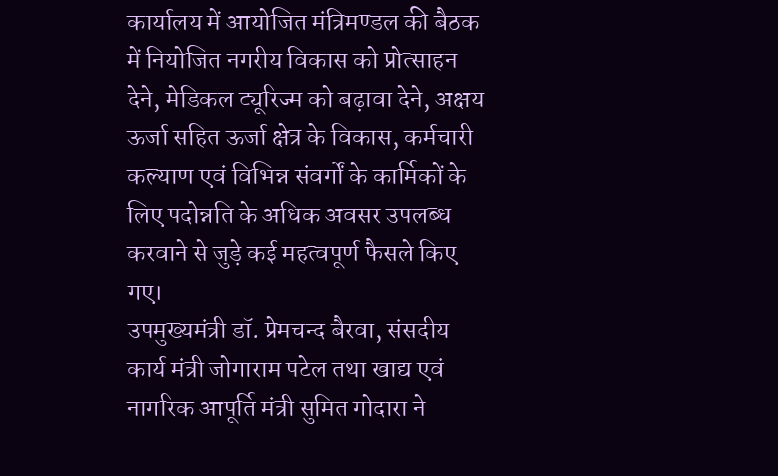कार्यालय में आयोजित मंत्रिमण्डल की बैठक में नियोजित नगरीय विकास को प्रोत्साहन देने, मेडिकल ट्यूरिज्म को बढ़ावा देने, अक्षय ऊर्जा सहित ऊर्जा क्षेत्र के विकास, कर्मचारी कल्याण एवं विभिन्न संवर्गों के कार्मिकों के लिए पदोन्नति के अधिक अवसर उपलब्ध करवाने से जुड़े कई महत्वपूर्ण फैसले किए गए।
उपमुख्यमंत्री डॉ. प्रेमचन्द बैरवा, संसदीय कार्य मंत्री जोगाराम पटेल तथा खाद्य एवं नागरिक आपूर्ति मंत्री सुमित गोदारा ने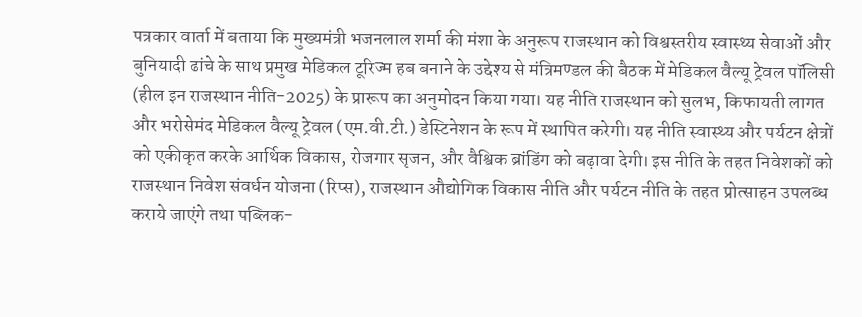पत्रकार वार्ता में बताया कि मुख्यमंत्री भजनलाल शर्मा की मंशा के अनुरूप राजस्थान को विश्वस्तरीय स्वास्थ्य सेवाओं और बुनियादी ढांचे के साथ प्रमुख मेडिकल टूरिज्म हब बनाने के उद्देश्य से मंत्रिमण्डल की बैठक में मेडिकल वैल्यू ट्रेवल पॉलिसी (हील इन राजस्थान नीति-2025) के प्रारूप का अनुमोदन किया गया। यह नीति राजस्थान को सुलभ, किफायती लागत और भरोसेमंद मेडिकल वैल्यू ट्रेवल (एम.वी.टी.) डेस्टिनेशन के रूप में स्थापित करेगी। यह नीति स्वास्थ्य और पर्यटन क्षेत्रों को एकीकृत करके आर्थिक विकास, रोजगार सृजन, और वैश्विक ब्रांडिंग को बढ़ावा देगी। इस नीति के तहत निवेशकों को राजस्थान निवेश संवर्धन योजना (रिप्स), राजस्थान औद्योगिक विकास नीति और पर्यटन नीति के तहत प्रोत्साहन उपलब्ध कराये जाएंगे तथा पब्लिक-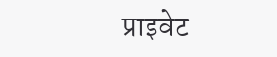प्राइवेट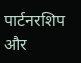पार्टनरशिप और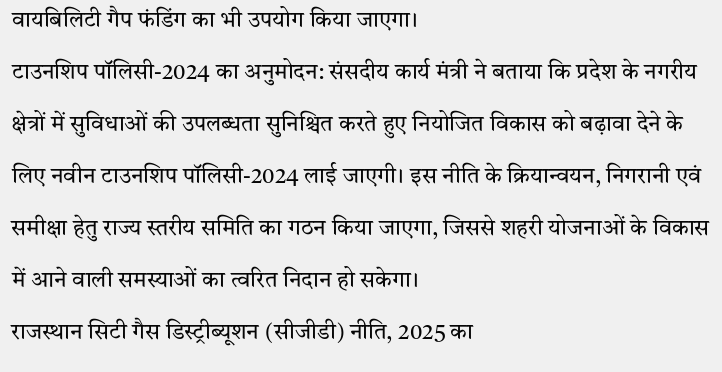वायबिलिटी गैप फंडिंग का भी उपयोग किया जाएगा।
टाउनशिप पॉलिसी-2024 का अनुमोदन: संसदीय कार्य मंत्री ने बताया कि प्रदेश के नगरीय क्षेत्रों में सुविधाओं की उपलब्धता सुनिश्चित करते हुए नियोजित विकास को बढ़ावा देने के लिए नवीन टाउनशिप पॉलिसी-2024 लाई जाएगी। इस नीति के क्रियान्वयन, निगरानी एवं समीक्षा हेतु राज्य स्तरीय समिति का गठन किया जाएगा, जिससे शहरी योजनाओं के विकास में आने वाली समस्याओं का त्वरित निदान हो सकेगा।
राजस्थान सिटी गैस डिस्ट्रीब्यूशन (सीजीडी) नीति, 2025 का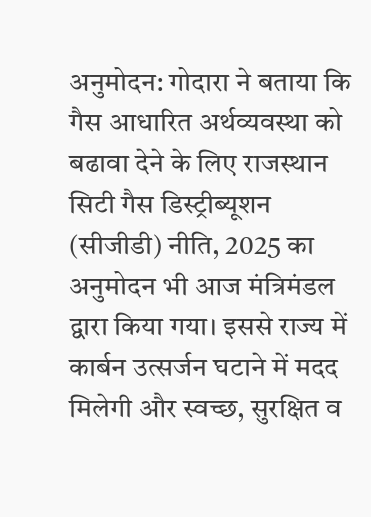अनुमोदन: गोदारा ने बताया कि गैस आधारित अर्थव्यवस्था को बढावा देने के लिए राजस्थान सिटी गैस डिस्ट्रीब्यूशन (सीजीडी) नीति, 2025 का अनुमोदन भी आज मंत्रिमंडल द्वारा किया गया। इससे राज्य में कार्बन उत्सर्जन घटाने में मदद मिलेगी और स्वच्छ, सुरक्षित व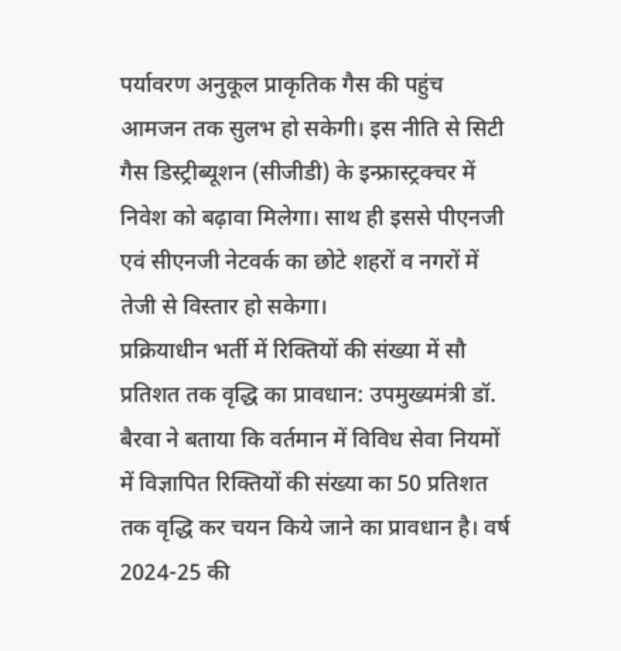पर्यावरण अनुकूल प्राकृतिक गैस की पहुंच आमजन तक सुलभ हो सकेगी। इस नीति से सिटी गैस डिस्ट्रीब्यूशन (सीजीडी) के इन्फ्रास्ट्रक्चर में निवेश को बढ़ावा मिलेगा। साथ ही इससे पीएनजी एवं सीएनजी नेटवर्क का छोटे शहरों व नगरों में तेजी से विस्तार हो सकेगा।
प्रक्रियाधीन भर्ती में रिक्तियों की संख्या में सौ प्रतिशत तक वृद्धि का प्रावधान: उपमुख्यमंत्री डॉ. बैरवा ने बताया कि वर्तमान में विविध सेवा नियमों में विज्ञापित रिक्तियों की संख्या का 50 प्रतिशत तक वृद्धि कर चयन किये जाने का प्रावधान है। वर्ष 2024-25 की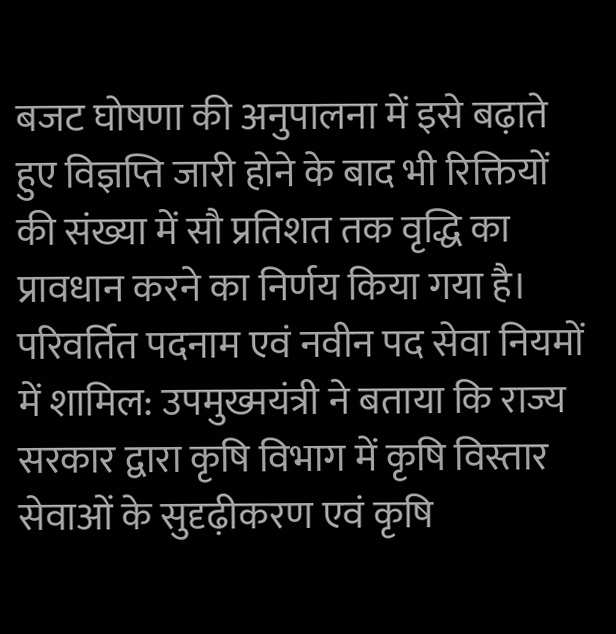बजट घोषणा की अनुपालना में इसे बढ़ाते हुए विज्ञप्ति जारी होने के बाद भी रिक्तियों की संख्या में सौ प्रतिशत तक वृद्धि का प्रावधान करने का निर्णय किया गया है।
परिवर्तित पदनाम एवं नवीन पद सेवा नियमों में शामिल: उपमुख्मयंत्री ने बताया कि राज्य सरकार द्वारा कृषि विभाग में कृषि विस्तार सेवाओं के सुदृढ़ीकरण एवं कृषि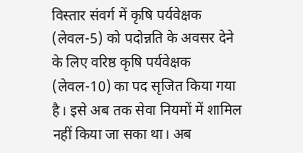विस्तार संवर्ग में कृषि पर्यवेक्षक (लेवल-5) को पदोन्नति के अवसर देने के लिए वरिष्ठ कृषि पर्यवेक्षक (लेवल-10) का पद सृजित किया गया है। इसे अब तक सेवा नियमों में शामिल नहीं किया जा सका था। अब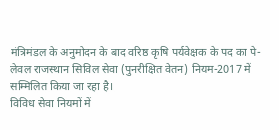मंत्रिमंडल के अनुमोदन के बाद वरिष्ठ कृषि पर्यवेक्षक के पद का पे-लेवल राजस्थान सिविल सेवा (पुनरीक्षित वेतन) नियम-2017 में सम्मिलित किया जा रहा है।
विविध सेवा नियमों में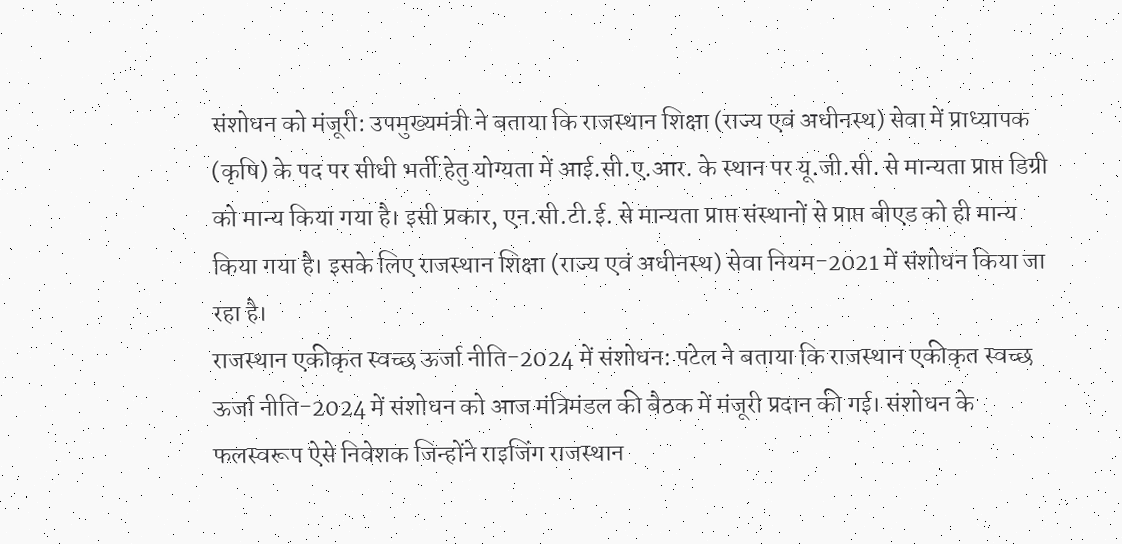संशोधन को मंजूरी: उपमुख्यमंत्री ने बताया कि राजस्थान शिक्षा (राज्य एवं अधीनस्थ) सेवा में प्राध्यापक (कृषि) के पद पर सीधी भर्ती हेतु योग्यता में आई.सी.ए.आर. के स्थान पर यू.जी.सी. से मान्यता प्राप्त डिग्री को मान्य किया गया है। इसी प्रकार, एन.सी.टी.ई. से मान्यता प्राप्त संस्थानों से प्राप्त बीएड को ही मान्य किया गया है। इसके लिए राजस्थान शिक्षा (राज्य एवं अधीनस्थ) सेवा नियम-2021 में संशोधन किया जा रहा है।
राजस्थान एकीकृत स्वच्छ ऊर्जा नीति-2024 में संशोधन: पटेल ने बताया कि राजस्थान एकीकृत स्वच्छ ऊर्जा नीति-2024 में संशोधन को आज मंत्रिमंडल की बैठक में मंजूरी प्रदान की गई। संशोधन के फलस्वरूप ऐसे निवेशक जिन्होंने राइजिंग राजस्थान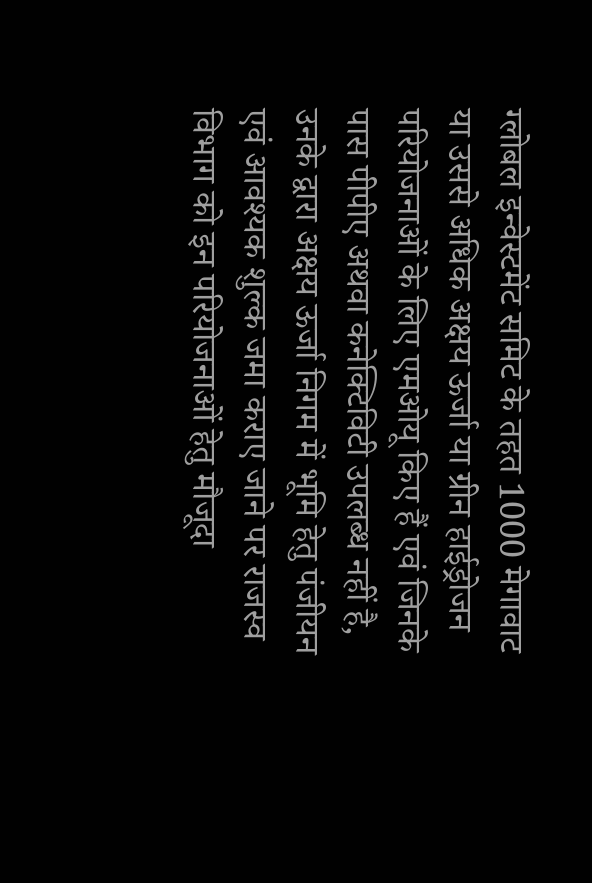ग्लोबल इन्वेस्टमेंट समिट के तहत 1000 मेगावाट या उससे अधिक अक्षय ऊर्जा या ग्रीन हाईड्रोजन परियोजनाओं के लिए एमओयू किए हैं एवं जिनके पास पीपीए अथवा कनेक्टिविटी उपलब्ध नहीं है, उनके द्वारा अक्षय ऊर्जा निगम में भूमि हेतु पंजीयन एवं आवश्यक शुल्क जमा कराए जाने पर राजस्व विभाग को इन परियोजनाओं हेतु मौजूदा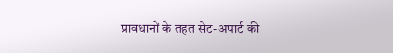प्रावधानों के तहत सेट-अपार्ट की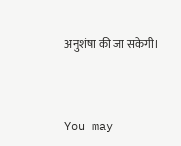अनुशंषा की जा सकेगी।



You may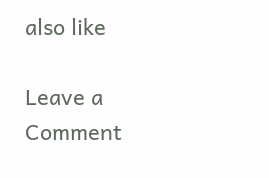also like

Leave a Comment